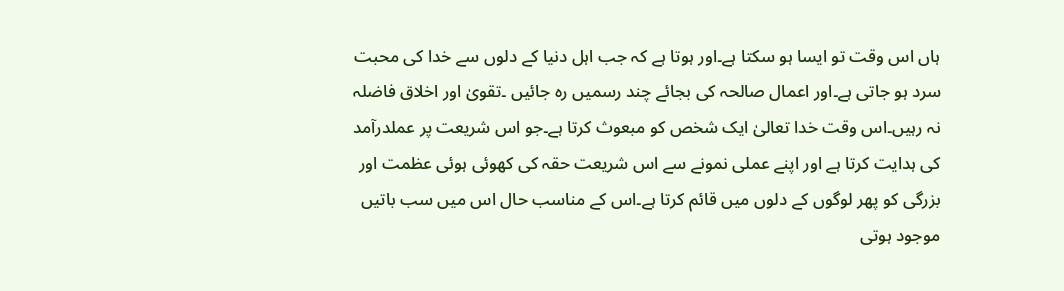ہاں اس وقت تو ایسا ہو سکتا ہے۔اور ہوتا ہے کہ جب اہل دنیا کے دلوں سے خدا کی محبت سرد ہو جاتی ہے۔اور اعمال صالحہ کی بجائے چند رسمیں رہ جائیں ۔تقویٰ اور اخلاق فاضلہ نہ رہیں۔اس وقت خدا تعالیٰ ایک شخص کو مبعوث کرتا ہے۔جو اس شریعت پر عملدرآمد کی ہدایت کرتا ہے اور اپنے عملی نمونے سے اس شریعت حقہ کی کھوئی ہوئی عظمت اور بزرگی کو پھر لوگوں کے دلوں میں قائم کرتا ہے۔اس کے مناسب حال اس میں سب باتیں موجود ہوتی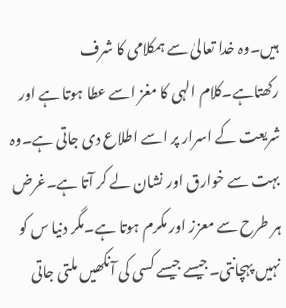ہیں۔وہ خدا تعالیٰ سے ہمکلامی کا شرف رکھتاہے۔کلام الہی کا مغز اسے عطا ہوتا ہے اور شریعت کے اسرار پر اسے اطلاع دی جاتی ہے۔وہ بہت سے خوارق اور نشان لے کر آتا ہے۔غرض ہر طرح سے معزز اور مکرم ہوتا ہے۔مگر دنیا س کو نہیں پہچانتی۔جیسے جیسے کسی کی آنکھیں ملتی جاتی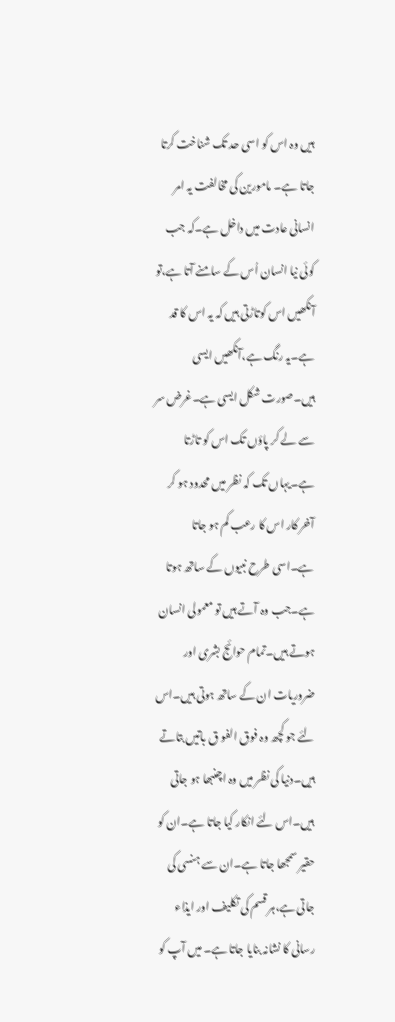ہیں وہ اس کو اسی حد تک شناخت کرتا جاتا ہے۔ مامورین کی مخالفت یہ امر انسانی عادت میں داخل ہے۔کہ جب کوئی نیا انسان اُس کے سامنے آتا ہے،تو آنکھیں اس کوتاڑتی ہیں کہ یہ اس کا قد ہے۔یہ رنگ ہے،آنکھیں ایسی ہیں۔صورت شکل ایسی ہے۔غرض سر سے لے کر پاؤں تک اس کو تاڑتا ہے۔یہاں تک کہ نظر میں محدود ہو کر آخر کار اس کا رعب کم ہو جاتا ہے۔اسی طرح نبیوں کے ساتھ ہوتا ہے۔جب وہ آتے ہیں تو معمولی انسان ہوتے ہیں۔تمام حوائج بشری اور ضروریات ان کے ساتھ ہوتی ہیں۔اس لئے جو کچھ وہ فوق الفو ق باتیں بتاتے ہیں۔دنیا کی نظر میں وہ اچنبھا ہو جاتی ہیں۔اس لئے انکار کیا جاتا ہے۔ان کو حقیر سمجھا جاتا ہے۔ان سے ہنسی کی جاتی ہے،ہر قسم کی تکلیف اور ایذاء رسانی کا نشانہ بنایا جاتا ہے۔ میں آپ کو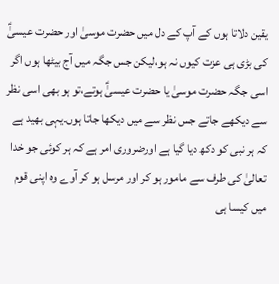یقین دلاتا ہوں کے آپ کے دل میں حضرت موسیٰ اور حضرت عیسیٰؑ کی بڑی ہی عزت کیوں نہ ہو،لیکن جس جگہ میں آج بیٹھا ہوں اگر اسی جگہ حضرت موسیٰ یا حضرت عیسیٰؑ ہوتے،تو ہو بھی اسی نظر سے دیکھے جاتے جس نظر سے میں دیکھا جاتا ہوں۔یہی بھید ہے کہ ہر نبی کو دکھ دیا گیا ہے اورضروری امر ہے کہ ہر کوئی جو خدا تعالیٰ کی طرف سے مامور ہو کر اور مرسل ہو کر آوے وہ اپنی قوم میں کیسا ہی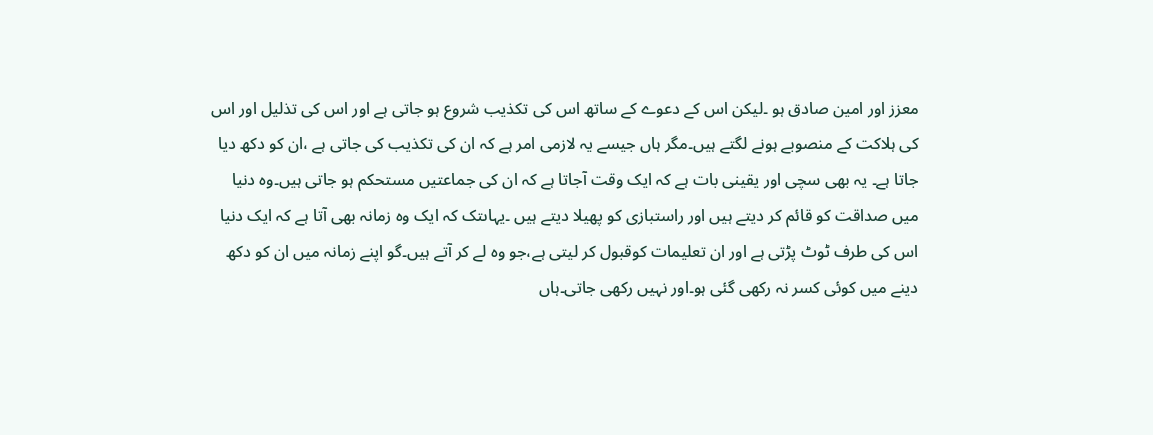معزز اور امین صادق ہو ۔لیکن اس کے دعوے کے ساتھ اس کی تکذیب شروع ہو جاتی ہے اور اس کی تذلیل اور اس کی ہلاکت کے منصوبے ہونے لگتے ہیں۔مگر ہاں جیسے یہ لازمی امر ہے کہ ان کی تکذیب کی جاتی ہے ،ان کو دکھ دیا جاتا ہے۔ یہ بھی سچی اور یقینی بات ہے کہ ایک وقت آجاتا ہے کہ ان کی جماعتیں مستحکم ہو جاتی ہیں۔وہ دنیا میں صداقت کو قائم کر دیتے ہیں اور راستبازی کو پھیلا دیتے ہیں ۔یہاںتک کہ ایک وہ زمانہ بھی آتا ہے کہ ایک دنیا اس کی طرف ٹوٹ پڑتی ہے اور ان تعلیمات کوقبول کر لیتی ہے،جو وہ لے کر آتے ہیں۔گو اپنے زمانہ میں ان کو دکھ دینے میں کوئی کسر نہ رکھی گئی ہو۔اور نہیں رکھی جاتی۔ہاں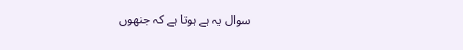سوال یہ ہے ہوتا ہے کہ جنھوں